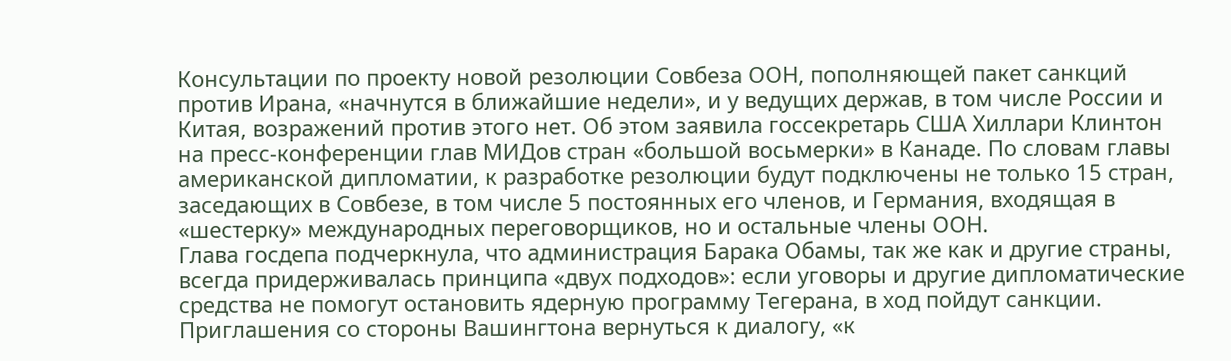Консультации по проекту новой резолюции Совбеза ООН, пополняющей пакет санкций против Ирана, «начнутся в ближайшие недели», и у ведущих держав, в том числе России и Китая, возражений против этого нет. Об этом заявила госсекретарь США Хиллари Клинтон на пресс-конференции глав МИДов стран «большой восьмерки» в Канаде. По словам главы американской дипломатии, к разработке резолюции будут подключены не только 15 стран, заседающих в Совбезе, в том числе 5 постоянных его членов, и Германия, входящая в «шестерку» международных переговорщиков, но и остальные члены ООН.
Глава госдепа подчеркнула, что администрация Барака Обамы, так же как и другие страны, всегда придерживалась принципа «двух подходов»: если уговоры и другие дипломатические средства не помогут остановить ядерную программу Тегерана, в ход пойдут санкции.
Приглашения со стороны Вашингтона вернуться к диалогу, «к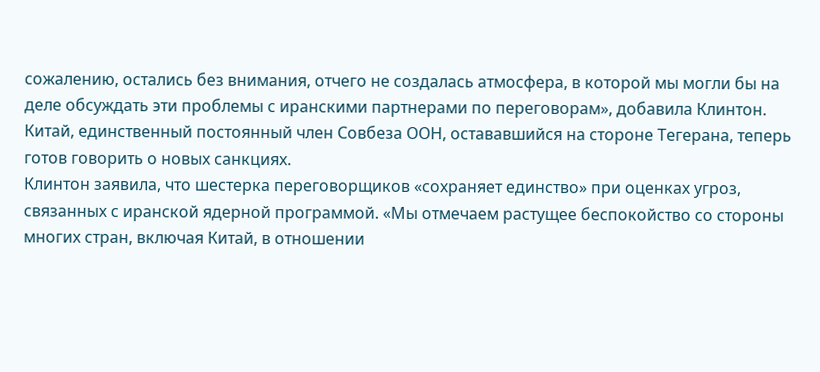сожалению, остались без внимания, отчего не создалась атмосфера, в которой мы могли бы на деле обсуждать эти проблемы с иранскими партнерами по переговорам», добавила Клинтон.
Китай, единственный постоянный член Совбеза ООН, остававшийся на стороне Тегерана, теперь готов говорить о новых санкциях.
Клинтон заявила, что шестерка переговорщиков «сохраняет единство» при оценках угроз, связанных с иранской ядерной программой. «Мы отмечаем растущее беспокойство со стороны многих стран, включая Китай, в отношении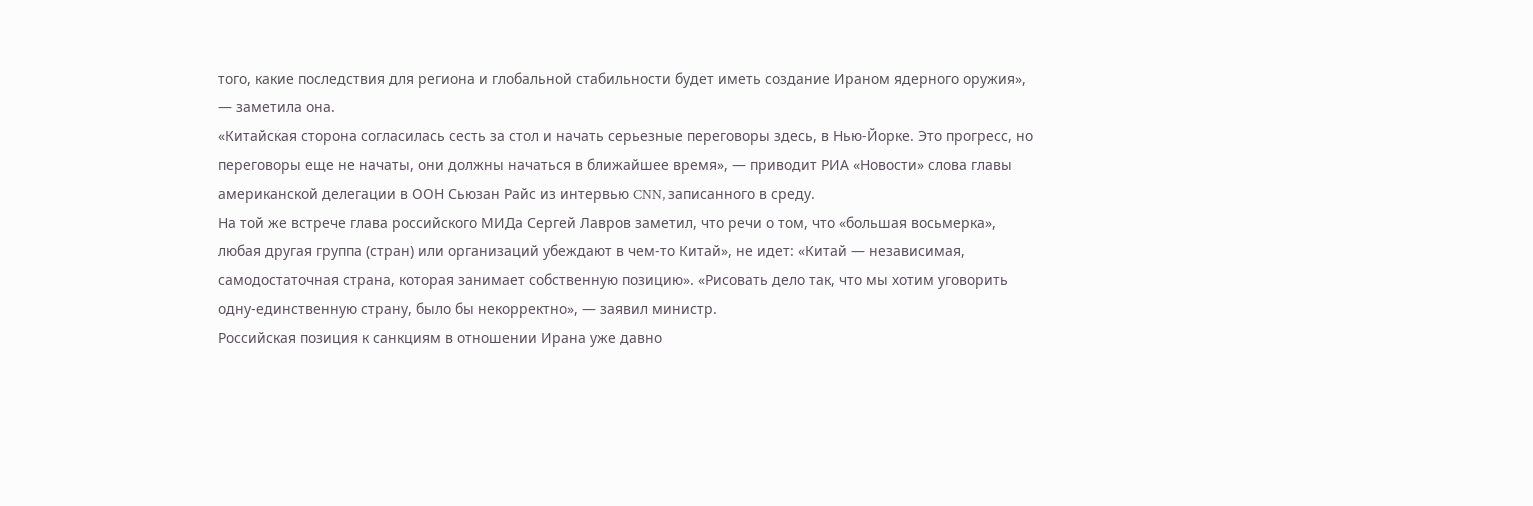того, какие последствия для региона и глобальной стабильности будет иметь создание Ираном ядерного оружия», — заметила она.
«Китайская сторона согласилась сесть за стол и начать серьезные переговоры здесь, в Нью-Йорке. Это прогресс, но переговоры еще не начаты, они должны начаться в ближайшее время», — приводит РИА «Новости» слова главы американской делегации в ООН Сьюзан Райс из интервью CNN, записанного в среду.
На той же встрече глава российского МИДа Сергей Лавров заметил, что речи о том, что «большая восьмерка», любая другая группа (стран) или организаций убеждают в чем-то Китай», не идет: «Китай — независимая, самодостаточная страна, которая занимает собственную позицию». «Рисовать дело так, что мы хотим уговорить одну-единственную страну, было бы некорректно», — заявил министр.
Российская позиция к санкциям в отношении Ирана уже давно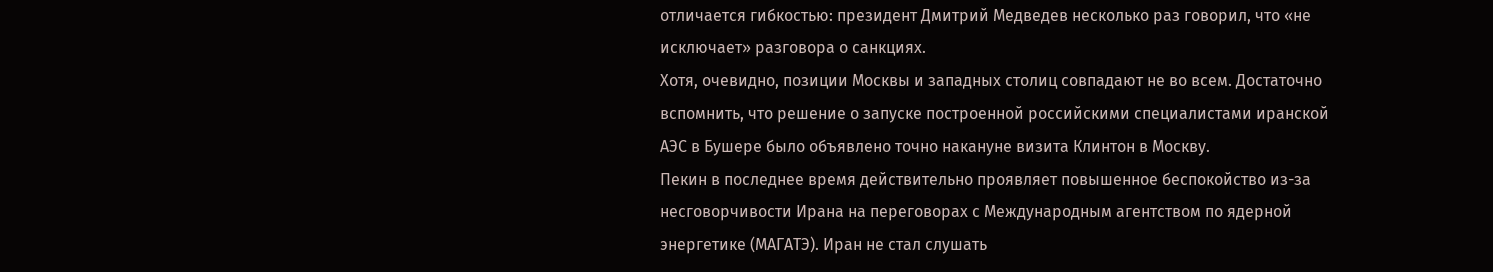отличается гибкостью: президент Дмитрий Медведев несколько раз говорил, что «не исключает» разговора о санкциях.
Хотя, очевидно, позиции Москвы и западных столиц совпадают не во всем. Достаточно вспомнить, что решение о запуске построенной российскими специалистами иранской АЭС в Бушере было объявлено точно накануне визита Клинтон в Москву.
Пекин в последнее время действительно проявляет повышенное беспокойство из-за несговорчивости Ирана на переговорах с Международным агентством по ядерной энергетике (МАГАТЭ). Иран не стал слушать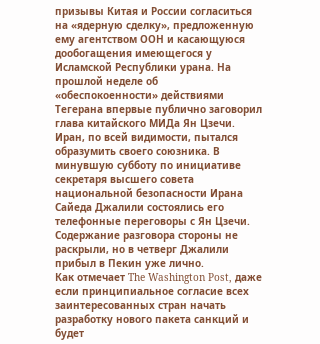призывы Китая и России согласиться на «ядерную сделку», предложенную ему агентством ООН и касающуюся дообогащения имеющегося у Исламской Республики урана. На прошлой неделе об «обеспокоенности» действиями Тегерана впервые публично заговорил глава китайского МИДа Ян Цзечи.
Иран, по всей видимости, пытался образумить своего союзника. В минувшую субботу по инициативе секретаря высшего совета национальной безопасности Ирана Сайеда Джалили состоялись его телефонные переговоры с Ян Цзечи. Содержание разговора стороны не раскрыли, но в четверг Джалили прибыл в Пекин уже лично.
Как отмечает The Washington Post, даже если принципиальное согласие всех заинтересованных стран начать разработку нового пакета санкций и будет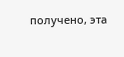получено, эта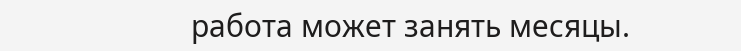работа может занять месяцы.